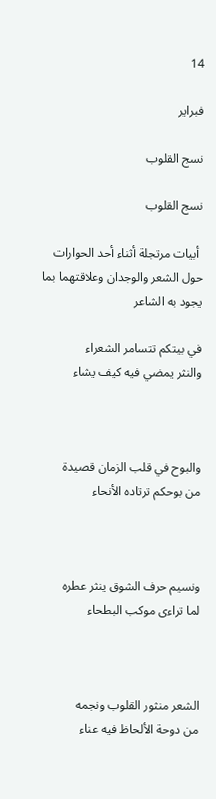14

فبراير

نسج القلوب

نسج القلوب

 أبيات مرتجلة أثناء أحد الحوارات حول الشعر والوجدان وعلاقتهما بما يجود به الشاعر

في بيتكم تتسامر الشعراء
والنثر يمضي فيه كيف يشاء



والبوح في قلب الزمان قصيدة
من بوحكم ترتاده الأنحاء



ونسيم حرف الشوق ينثر عطره
لما تراءى موكب البطحاء



الشعر منثور القلوب ونجمه
من دوحة الألحاظ فيه عناء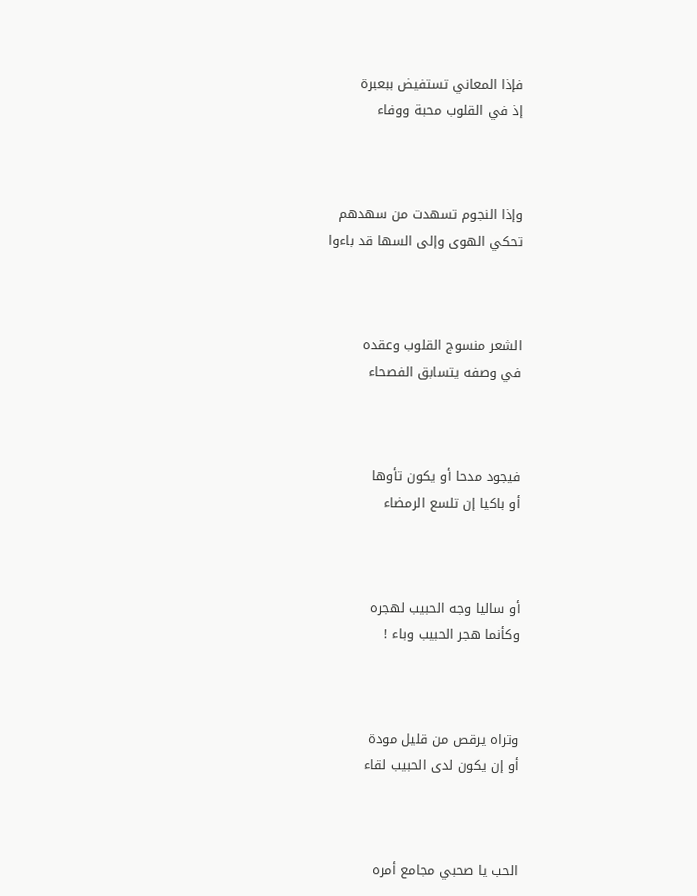فإذا المعاني تستفيض ببعبرة
إذ في القلوب محبة ووفاء



وإذا النجوم تسهدت من سهدهم
تحكي الهوى وإلى السها قد باءوا



الشعر منسوج القلوب وعقده
في وصفه يتسابق الفصحاء



فيجود مدحا أو يكون تأوها
أو باكيا إن تلسع الرمضاء



أو ساليا وجه الحبيب لهجره
وكأنما هجر الحبيب وباء !



وتراه يرقص من قليل مودة
أو إن يكون لدى الحبيب لقاء



الحب يا صحبي مجامع أمره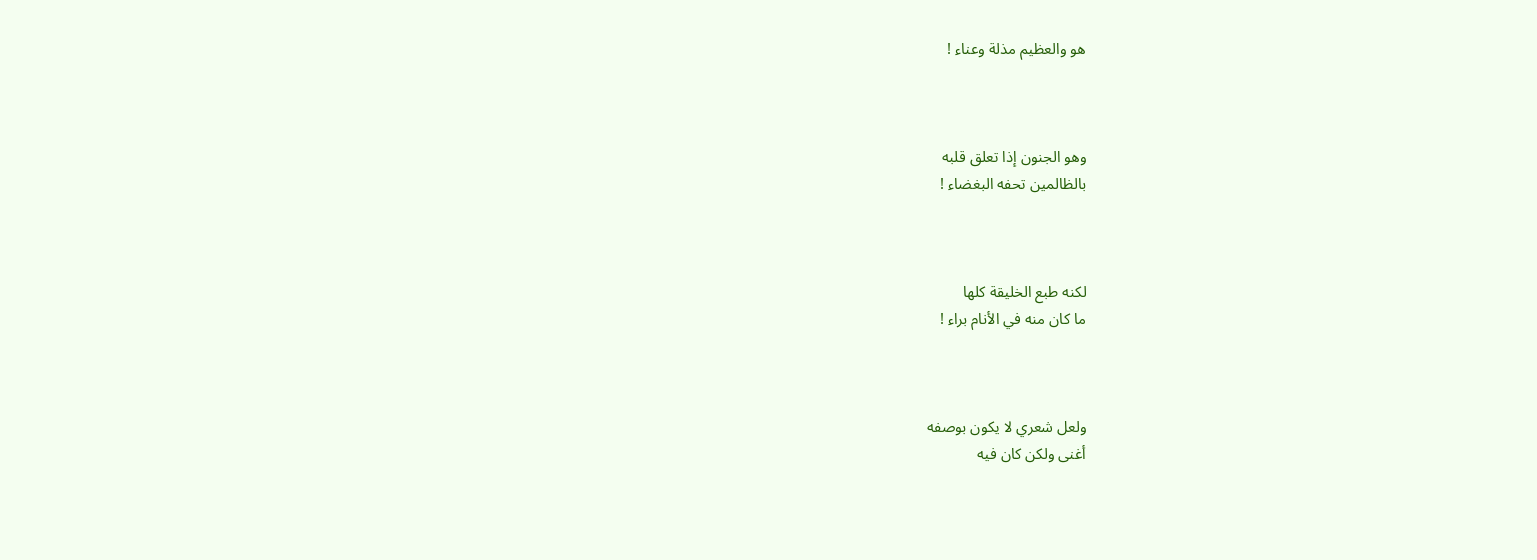هو والعظيم مذلة وعناء !



وهو الجنون إذا تعلق قلبه
بالظالمين تحفه البغضاء !



لكنه طبع الخليقة كلها
ما كان منه في الأنام براء !



ولعل شعري لا يكون بوصفه
أغنى ولكن كان فيه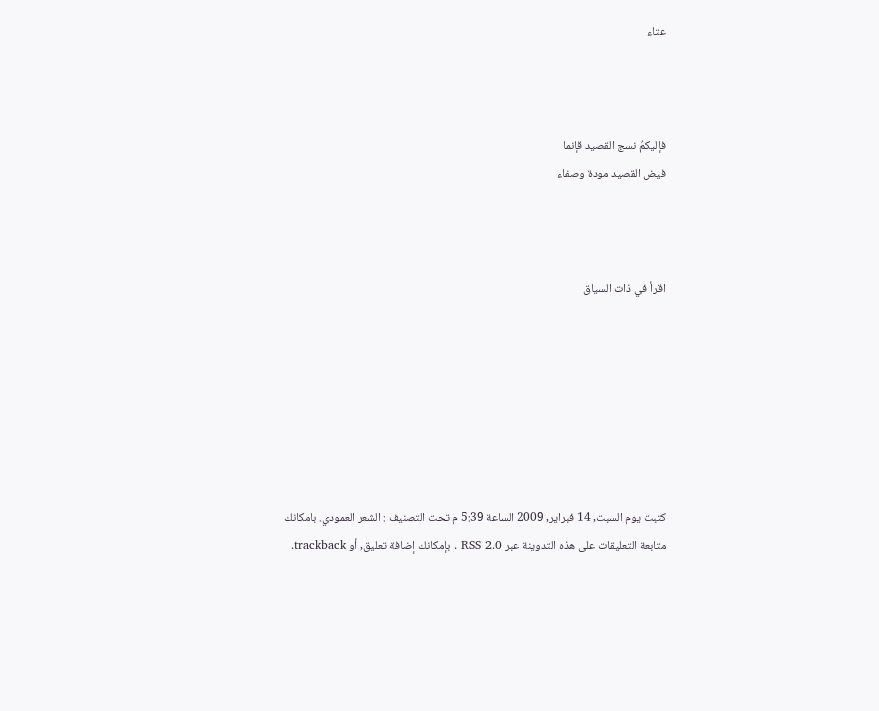عتاء



فإليكمُ نسج القصيد قإنما
فيض القصيد مودة وصفاء



اقرأ في ذات السياق







كتبت يوم السبت, 14 فبراير, 2009 الساعة 5:39 م تحت التصنيف : الشعر العمودي. بامكانك متابعة التعليقات على هذه التدوينة عبر RSS 2.0 . بإمكانك إضافة تعليق, أو trackback.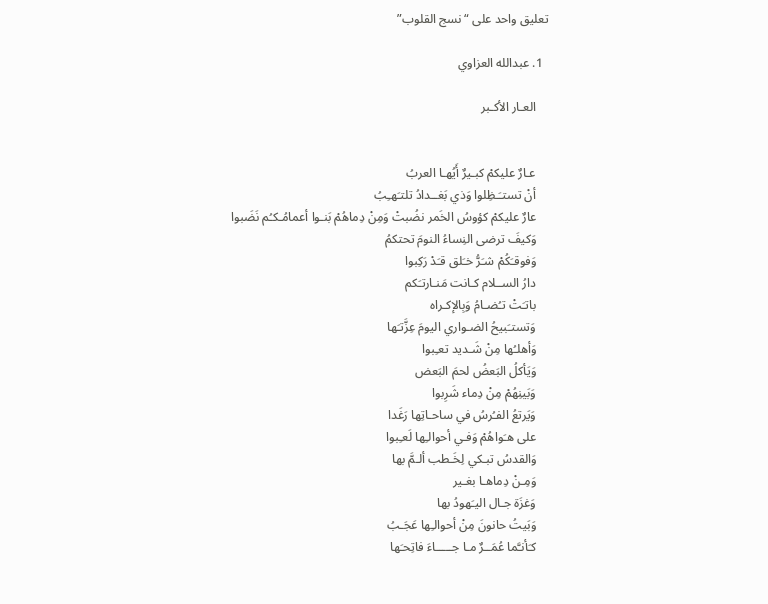تعليق واحد على “نسج القلوب”

  1. عبدالله العزاوي

    العـار الأكـبر


    عـارٌ عليكمْ كبـيرٌ أَيُهـا العربُ
    أنْ تستـَـظِلوا وَذي بَغــدادُ تلتـَهـِبُ
    عارٌ عليكمْ كؤوسُ الخَمر نضُبتْ وَمِنْ دِماهُمْ بَنـوا أعمامُـكـُم نَضَبوا
    وَكيفَ ترضى النِساءُ النومَ تحتكمُ
    وَفوقـَكُمْ شـَرُّ خـَلق قـَدْ رَكِبوا
    دارُ الســلام كـانت مَنـارتـَكم
    باتـَتْ تـُضـامُ وَبِالإكـراه
    وَتستـَبيحُ الضـواري اليومَ عِزَّتـَها
    وَأهلـُها مِنْ شَـديد تعـِبوا
    وَيَأكلُ البَعضُ لحمَ البَعض
    وَبَينِهُمْ مِنْ دِماء شَرِبوا
    وَيَرتعُ الفـُرسُ في ساحـاتِها رَغَدا
    على هـَواهُمْ وَفـي أحوالـِها لَعـِبوا
    وَالقدسُ تبـكي لِخَـطب ألـمَّ بها
    وَمِـنْ دِماهـا بغـير
    وَغزَة جـال اليـَهودُ بها
    وَبَيتُ حانونَ مِنْ أحوالـِها عَجَـبُ
    كـَأنـَّما عُمَــرٌ مـا جـــــاءَ فاتِحـَها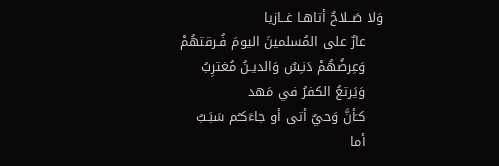وَلا صَــلاحٌ أتاهـا غــازيا
    عارٌ على المُسلمينَ اليومَ فُـرقتهُمْ
    وَعِرضُهُمْ دَنـِسٌ وَالديـنُ مُغترِبُ
    وَيَرتعُ الكفرُ في مَهد
    كـَأنَّ وَحيٌ أتى أو جاءَكـُم سَبَـبُ
    أما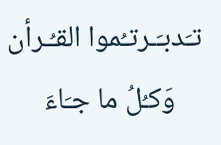تـَدبـَـرتـُموا القـُـرأن
    وَكـُلُ ما جـَاءَ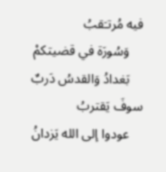فيه مُرتـَقبُ
    وَسُورَة في قضيتكمْ
    بَغدادُ وَالقدسُ دَربٌ سوفَ يَقتربُ
    عودوا إلى الله يَزدانُ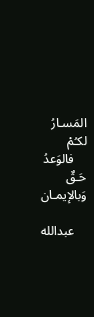المَسـارُ لكـُمْ
    فالوَعدُ حَـقٌ وَبالإيمـان

    عبدالله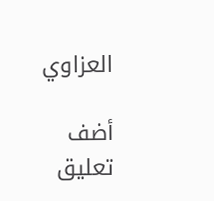العزاوي

أضف تعليق